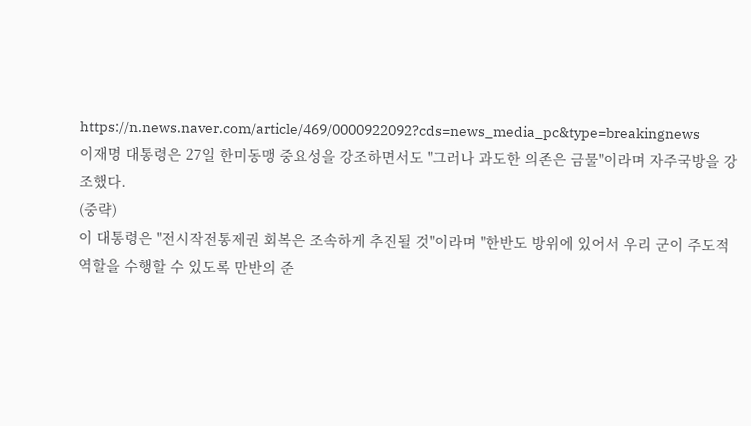https://n.news.naver.com/article/469/0000922092?cds=news_media_pc&type=breakingnews
이재명 대통령은 27일 한미동맹 중요성을 강조하면서도 "그러나 과도한 의존은 금물"이라며 자주국방을 강조했다.
(중략)
이 대통령은 "전시작전통제권 회복은 조속하게 추진될 것"이라며 "한반도 방위에 있어서 우리 군이 주도적 역할을 수행할 수 있도록 만반의 준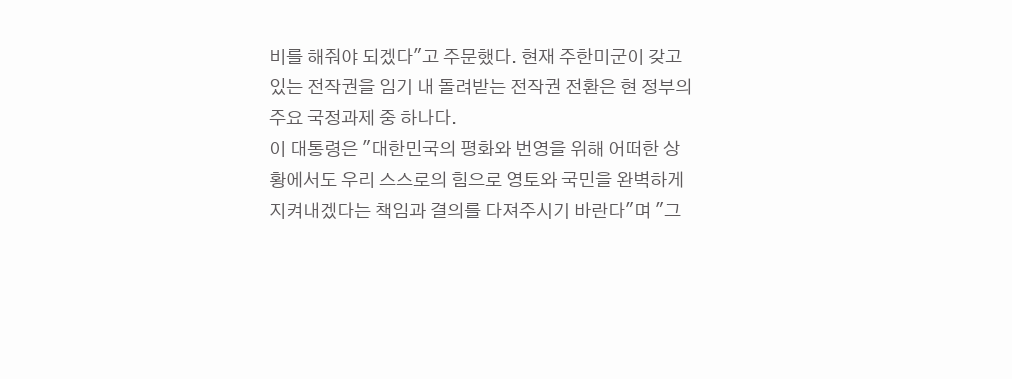비를 해줘야 되겠다"고 주문했다. 현재 주한미군이 갖고 있는 전작권을 임기 내 돌려받는 전작권 전환은 현 정부의 주요 국정과제 중 하나다.
이 대통령은 "대한민국의 평화와 번영을 위해 어떠한 상황에서도 우리 스스로의 힘으로 영토와 국민을 완벽하게 지켜내겠다는 책임과 결의를 다져주시기 바란다"며 "그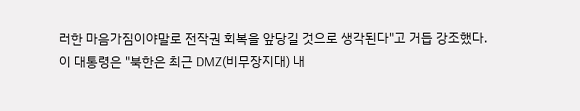러한 마음가짐이야말로 전작권 회복을 앞당길 것으로 생각된다"고 거듭 강조했다.
이 대통령은 "북한은 최근 DMZ(비무장지대) 내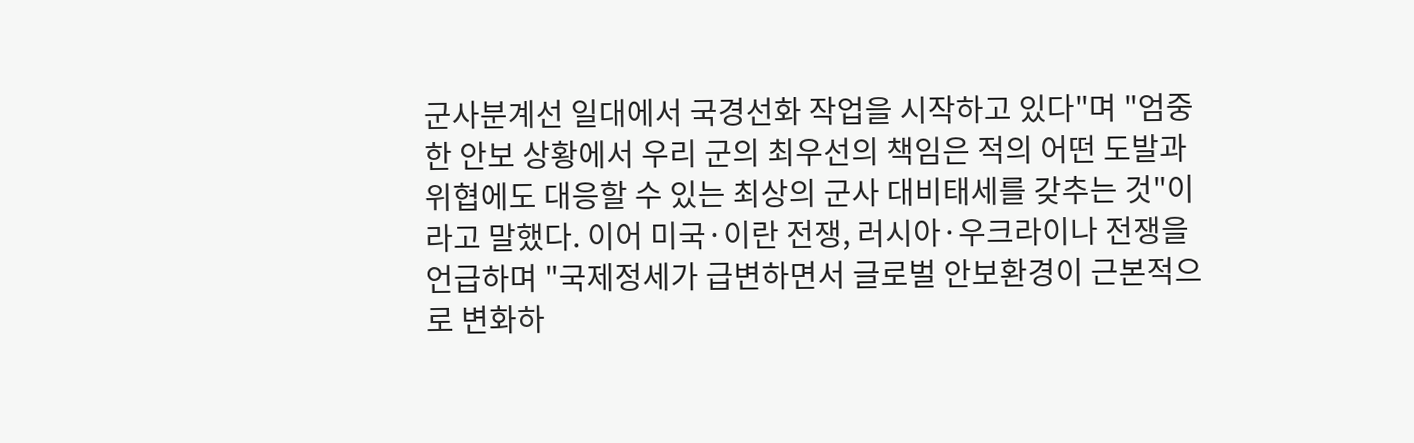군사분계선 일대에서 국경선화 작업을 시작하고 있다"며 "엄중한 안보 상황에서 우리 군의 최우선의 책임은 적의 어떤 도발과 위협에도 대응할 수 있는 최상의 군사 대비태세를 갖추는 것"이라고 말했다. 이어 미국·이란 전쟁, 러시아·우크라이나 전쟁을 언급하며 "국제정세가 급변하면서 글로벌 안보환경이 근본적으로 변화하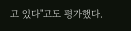고 있다"고도 평가했다.